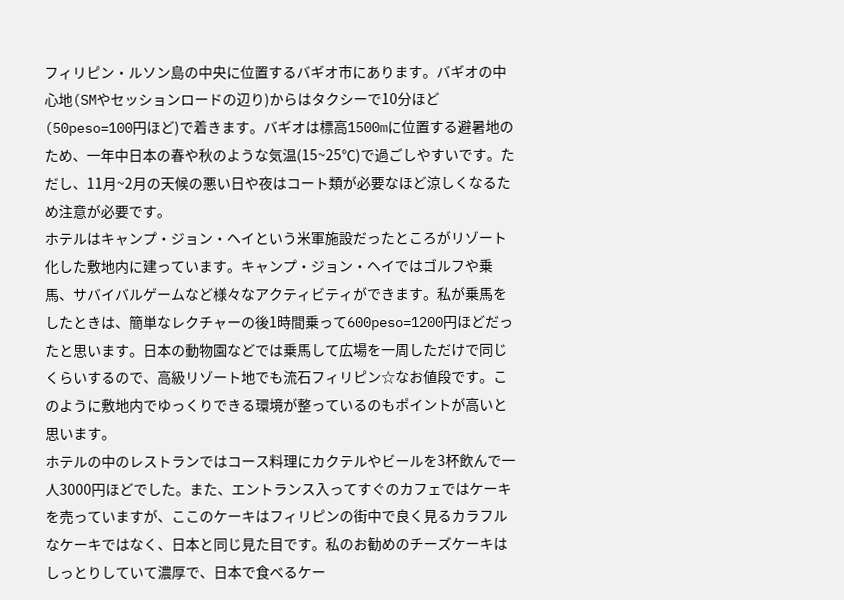フィリピン・ルソン島の中央に位置するバギオ市にあります。バギオの中心地(SMやセッションロードの辺り)からはタクシーで10分ほど(50peso=100円ほど)で着きます。バギオは標高1500mに位置する避暑地のため、一年中日本の春や秋のような気温(15~25℃)で過ごしやすいです。ただし、11月~2月の天候の悪い日や夜はコート類が必要なほど涼しくなるため注意が必要です。
ホテルはキャンプ・ジョン・ヘイという米軍施設だったところがリゾート化した敷地内に建っています。キャンプ・ジョン・ヘイではゴルフや乗馬、サバイバルゲームなど様々なアクティビティができます。私が乗馬をしたときは、簡単なレクチャーの後1時間乗って600peso=1200円ほどだったと思います。日本の動物園などでは乗馬して広場を一周しただけで同じくらいするので、高級リゾート地でも流石フィリピン☆なお値段です。このように敷地内でゆっくりできる環境が整っているのもポイントが高いと思います。
ホテルの中のレストランではコース料理にカクテルやビールを3杯飲んで一人3000円ほどでした。また、エントランス入ってすぐのカフェではケーキを売っていますが、ここのケーキはフィリピンの街中で良く見るカラフルなケーキではなく、日本と同じ見た目です。私のお勧めのチーズケーキはしっとりしていて濃厚で、日本で食べるケー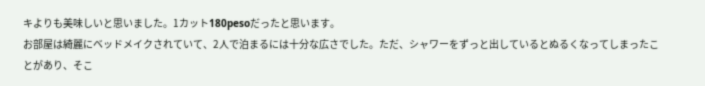キよりも美味しいと思いました。1カット180pesoだったと思います。
お部屋は綺麗にベッドメイクされていて、2人で泊まるには十分な広さでした。ただ、シャワーをずっと出しているとぬるくなってしまったことがあり、そこ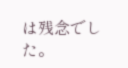は残念でした。